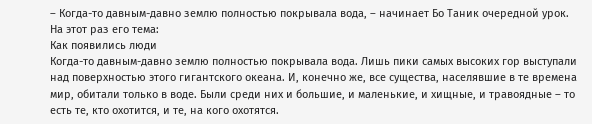– Когда-то давным-давно землю полностью покрывала вода, – начинает Бо Таник очередной урок. На этот раз его тема:
Как появились люди
Когда-то давным-давно землю полностью покрывала вода. Лишь пики самых высоких гор выступали над поверхностью этого гигантского океана. И, конечно же, все существа, населявшие в те времена мир, обитали только в воде. Были среди них и большие, и маленькие, и хищные, и травоядные – то есть те, кто охотится, и те, на кого охотятся.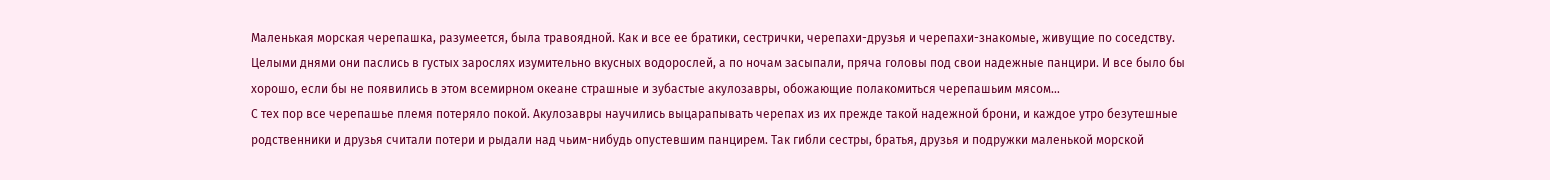Маленькая морская черепашка, разумеется, была травоядной. Как и все ее братики, сестрички, черепахи-друзья и черепахи-знакомые, живущие по соседству. Целыми днями они паслись в густых зарослях изумительно вкусных водорослей, а по ночам засыпали, пряча головы под свои надежные панцири. И все было бы хорошо, если бы не появились в этом всемирном океане страшные и зубастые акулозавры, обожающие полакомиться черепашьим мясом…
С тех пор все черепашье племя потеряло покой. Акулозавры научились выцарапывать черепах из их прежде такой надежной брони, и каждое утро безутешные родственники и друзья считали потери и рыдали над чьим-нибудь опустевшим панцирем. Так гибли сестры, братья, друзья и подружки маленькой морской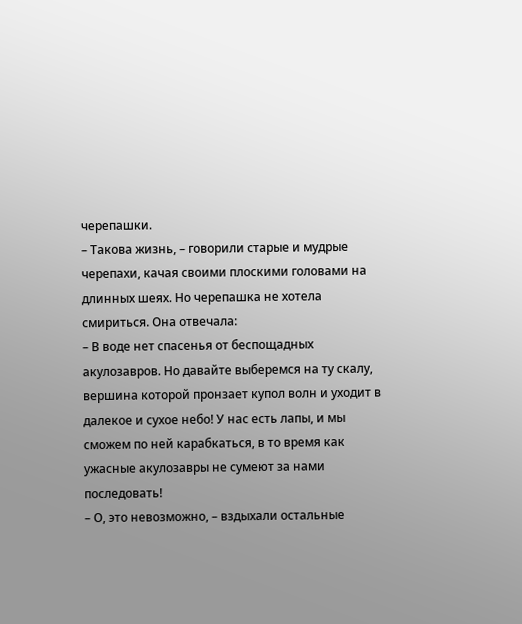черепашки.
– Такова жизнь, – говорили старые и мудрые черепахи, качая своими плоскими головами на длинных шеях. Но черепашка не хотела смириться. Она отвечала:
– В воде нет спасенья от беспощадных акулозавров. Но давайте выберемся на ту скалу, вершина которой пронзает купол волн и уходит в далекое и сухое небо! У нас есть лапы, и мы сможем по ней карабкаться, в то время как ужасные акулозавры не сумеют за нами последовать!
– О, это невозможно, – вздыхали остальные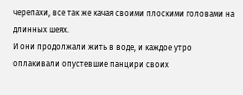черепахи, все так же качая своими плоскими головами на длинных шеях.
И они продолжали жить в воде, и каждое утро оплакивали опустевшие панцири своих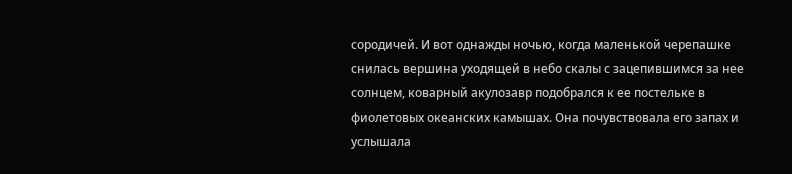сородичей. И вот однажды ночью, когда маленькой черепашке снилась вершина уходящей в небо скалы с зацепившимся за нее солнцем, коварный акулозавр подобрался к ее постельке в фиолетовых океанских камышах. Она почувствовала его запах и услышала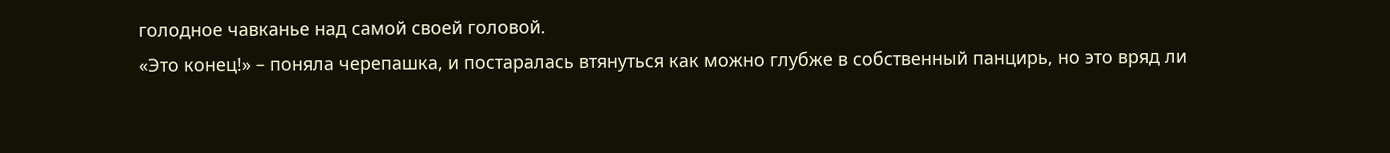голодное чавканье над самой своей головой.
«Это конец!» – поняла черепашка, и постаралась втянуться как можно глубже в собственный панцирь, но это вряд ли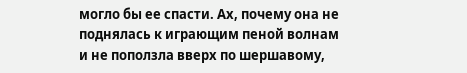могло бы ее спасти. Ах, почему она не поднялась к играющим пеной волнам и не поползла вверх по шершавому,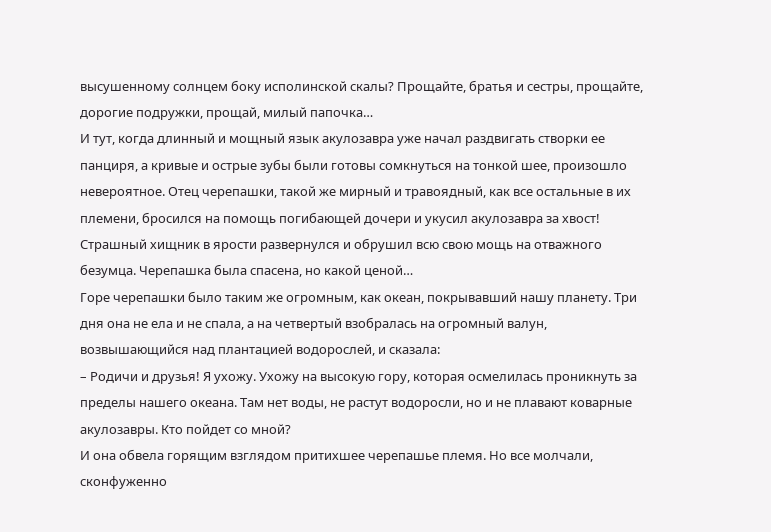высушенному солнцем боку исполинской скалы? Прощайте, братья и сестры, прощайте, дорогие подружки, прощай, милый папочка…
И тут, когда длинный и мощный язык акулозавра уже начал раздвигать створки ее панциря, а кривые и острые зубы были готовы сомкнуться на тонкой шее, произошло невероятное. Отец черепашки, такой же мирный и травоядный, как все остальные в их племени, бросился на помощь погибающей дочери и укусил акулозавра за хвост! Страшный хищник в ярости развернулся и обрушил всю свою мощь на отважного безумца. Черепашка была спасена, но какой ценой…
Горе черепашки было таким же огромным, как океан, покрывавший нашу планету. Три дня она не ела и не спала, а на четвертый взобралась на огромный валун, возвышающийся над плантацией водорослей, и сказала:
– Родичи и друзья! Я ухожу. Ухожу на высокую гору, которая осмелилась проникнуть за пределы нашего океана. Там нет воды, не растут водоросли, но и не плавают коварные акулозавры. Кто пойдет со мной?
И она обвела горящим взглядом притихшее черепашье племя. Но все молчали, сконфуженно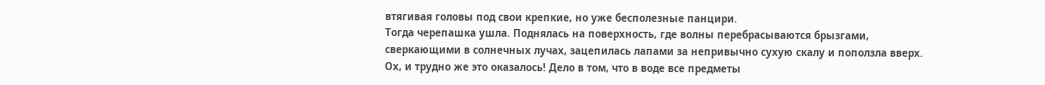втягивая головы под свои крепкие, но уже бесполезные панцири.
Тогда черепашка ушла. Поднялась на поверхность, где волны перебрасываются брызгами, сверкающими в солнечных лучах, зацепилась лапами за непривычно сухую скалу и поползла вверх. Ох, и трудно же это оказалось! Дело в том, что в воде все предметы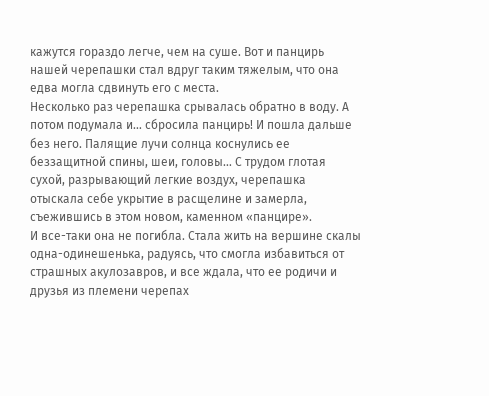кажутся гораздо легче, чем на суше. Вот и панцирь нашей черепашки стал вдруг таким тяжелым, что она едва могла сдвинуть его с места.
Несколько раз черепашка срывалась обратно в воду. А потом подумала и… сбросила панцирь! И пошла дальше без него. Палящие лучи солнца коснулись ее беззащитной спины, шеи, головы… С трудом глотая сухой, разрывающий легкие воздух, черепашка отыскала себе укрытие в расщелине и замерла, съежившись в этом новом, каменном «панцире».
И все-таки она не погибла. Стала жить на вершине скалы одна-одинешенька, радуясь, что смогла избавиться от страшных акулозавров, и все ждала, что ее родичи и друзья из племени черепах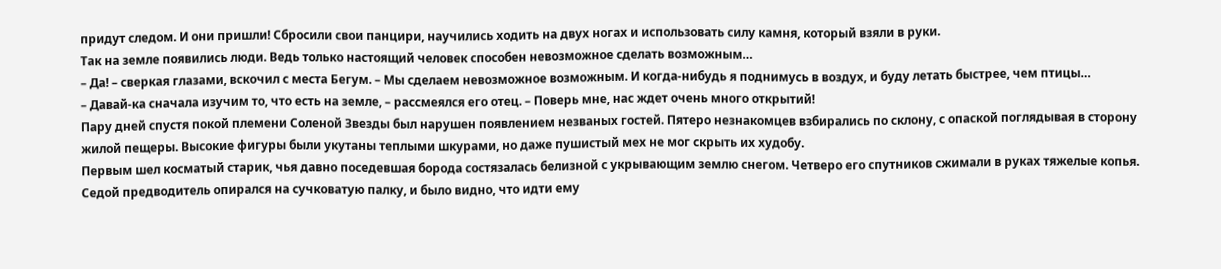придут следом. И они пришли! Сбросили свои панцири, научились ходить на двух ногах и использовать силу камня, который взяли в руки.
Так на земле появились люди. Ведь только настоящий человек способен невозможное сделать возможным…
– Да! – сверкая глазами, вскочил с места Бегум. – Мы сделаем невозможное возможным. И когда-нибудь я поднимусь в воздух, и буду летать быстрее, чем птицы…
– Давай-ка сначала изучим то, что есть на земле, – рассмеялся его отец. – Поверь мне, нас ждет очень много открытий!
Пару дней спустя покой племени Соленой Звезды был нарушен появлением незваных гостей. Пятеро незнакомцев взбирались по склону, с опаской поглядывая в сторону жилой пещеры. Высокие фигуры были укутаны теплыми шкурами, но даже пушистый мех не мог скрыть их худобу.
Первым шел косматый старик, чья давно поседевшая борода состязалась белизной с укрывающим землю снегом. Четверо его спутников сжимали в руках тяжелые копья. Седой предводитель опирался на сучковатую палку, и было видно, что идти ему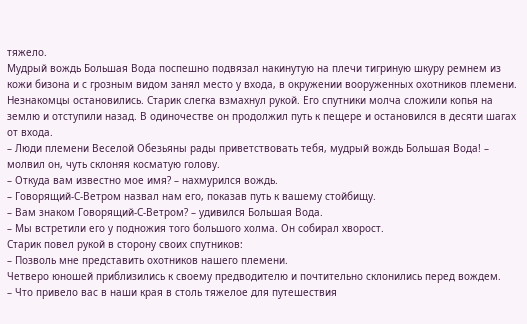тяжело.
Мудрый вождь Большая Вода поспешно подвязал накинутую на плечи тигриную шкуру ремнем из кожи бизона и с грозным видом занял место у входа, в окружении вооруженных охотников племени.
Незнакомцы остановились. Старик слегка взмахнул рукой. Его спутники молча сложили копья на землю и отступили назад. В одиночестве он продолжил путь к пещере и остановился в десяти шагах от входа.
– Люди племени Веселой Обезьяны рады приветствовать тебя, мудрый вождь Большая Вода! – молвил он, чуть склоняя косматую голову.
– Откуда вам известно мое имя? – нахмурился вождь.
– Говорящий-С-Ветром назвал нам его, показав путь к вашему стойбищу.
– Вам знаком Говорящий-С-Ветром? – удивился Большая Вода.
– Мы встретили его у подножия того большого холма. Он собирал хворост.
Старик повел рукой в сторону своих спутников:
– Позволь мне представить охотников нашего племени.
Четверо юношей приблизились к своему предводителю и почтительно склонились перед вождем.
– Что привело вас в наши края в столь тяжелое для путешествия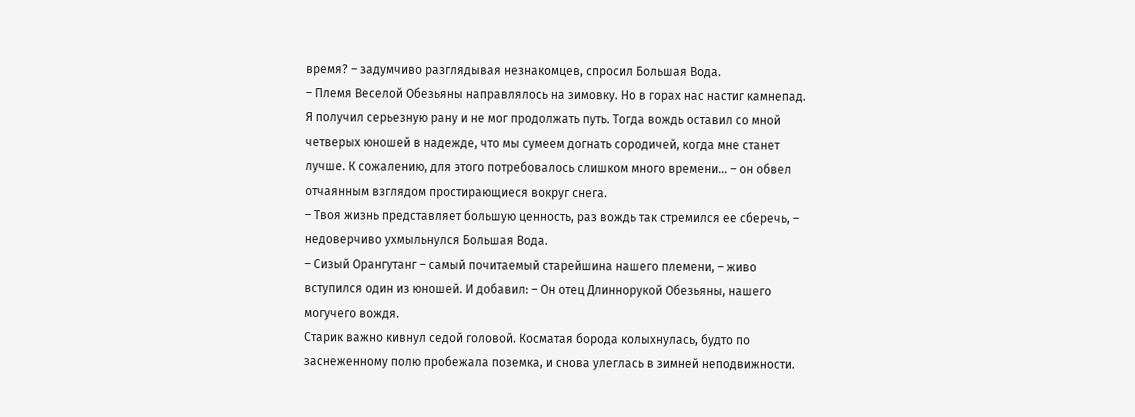время? – задумчиво разглядывая незнакомцев, спросил Большая Вода.
– Племя Веселой Обезьяны направлялось на зимовку. Но в горах нас настиг камнепад. Я получил серьезную рану и не мог продолжать путь. Тогда вождь оставил со мной четверых юношей в надежде, что мы сумеем догнать сородичей, когда мне станет лучше. К сожалению, для этого потребовалось слишком много времени… – он обвел отчаянным взглядом простирающиеся вокруг снега.
– Твоя жизнь представляет большую ценность, раз вождь так стремился ее сберечь, – недоверчиво ухмыльнулся Большая Вода.
– Сизый Орангутанг – самый почитаемый старейшина нашего племени, – живо вступился один из юношей. И добавил: – Он отец Длиннорукой Обезьяны, нашего могучего вождя.
Старик важно кивнул седой головой. Косматая борода колыхнулась, будто по заснеженному полю пробежала поземка, и снова улеглась в зимней неподвижности.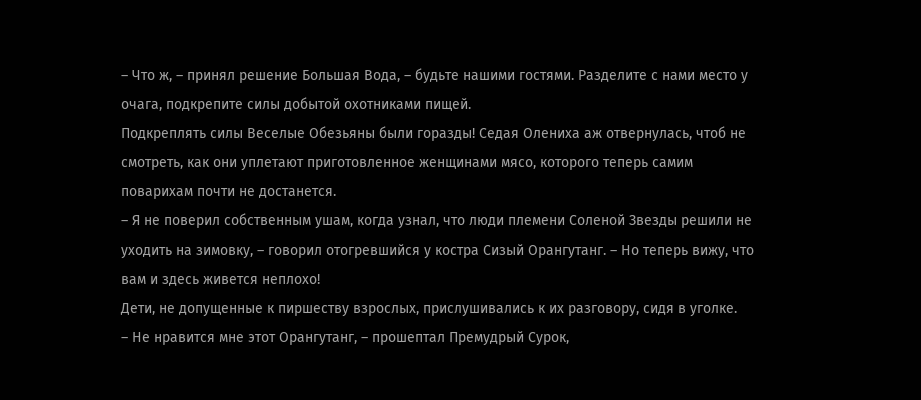– Что ж, – принял решение Большая Вода, – будьте нашими гостями. Разделите с нами место у очага, подкрепите силы добытой охотниками пищей.
Подкреплять силы Веселые Обезьяны были горазды! Седая Олениха аж отвернулась, чтоб не смотреть, как они уплетают приготовленное женщинами мясо, которого теперь самим поварихам почти не достанется.
– Я не поверил собственным ушам, когда узнал, что люди племени Соленой Звезды решили не уходить на зимовку, – говорил отогревшийся у костра Сизый Орангутанг. – Но теперь вижу, что вам и здесь живется неплохо!
Дети, не допущенные к пиршеству взрослых, прислушивались к их разговору, сидя в уголке.
– Не нравится мне этот Орангутанг, – прошептал Премудрый Сурок,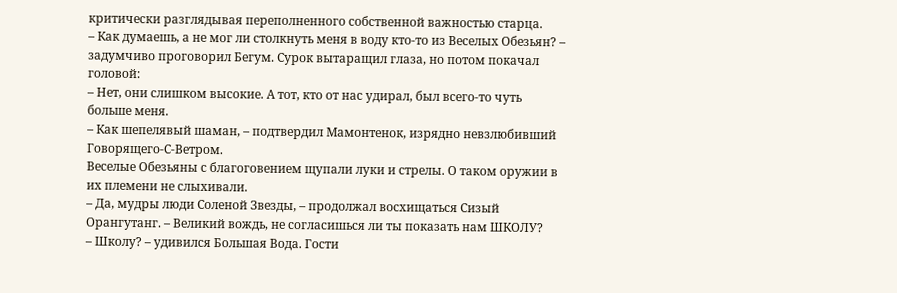критически разглядывая переполненного собственной важностью старца.
– Как думаешь, а не мог ли столкнуть меня в воду кто-то из Веселых Обезьян? – задумчиво проговорил Бегум. Сурок вытаращил глаза, но потом покачал головой:
– Нет, они слишком высокие. А тот, кто от нас удирал, был всего-то чуть больше меня.
– Как шепелявый шаман, – подтвердил Мамонтенок, изрядно невзлюбивший Говорящего-С-Ветром.
Веселые Обезьяны с благоговением щупали луки и стрелы. О таком оружии в их племени не слыхивали.
– Да, мудры люди Соленой Звезды, – продолжал восхищаться Сизый Орангутанг. – Великий вождь, не согласишься ли ты показать нам ШКОЛУ?
– Школу? – удивился Большая Вода. Гости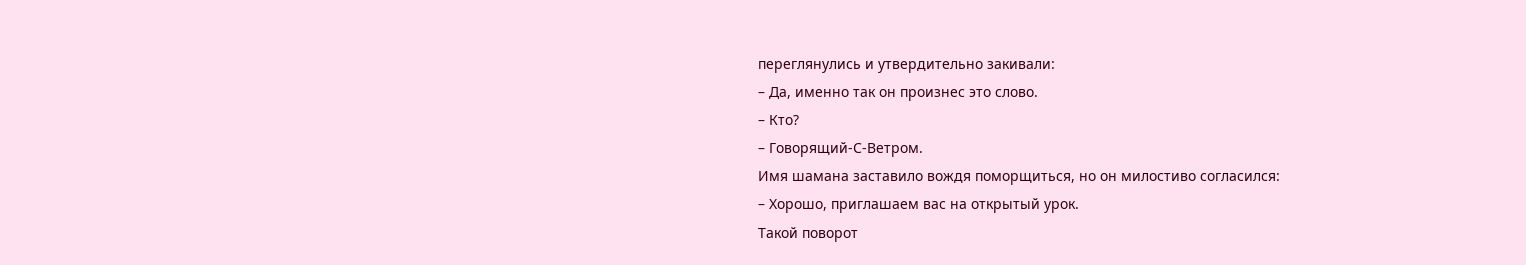переглянулись и утвердительно закивали:
– Да, именно так он произнес это слово.
– Кто?
– Говорящий-С-Ветром.
Имя шамана заставило вождя поморщиться, но он милостиво согласился:
– Хорошо, приглашаем вас на открытый урок.
Такой поворот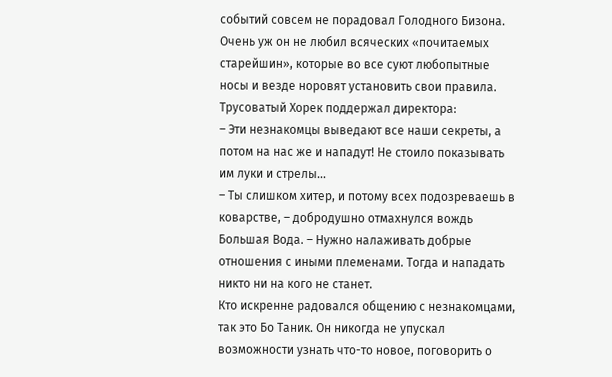событий совсем не порадовал Голодного Бизона. Очень уж он не любил всяческих «почитаемых старейшин», которые во все суют любопытные носы и везде норовят установить свои правила. Трусоватый Хорек поддержал директора:
– Эти незнакомцы выведают все наши секреты, а потом на нас же и нападут! Не стоило показывать им луки и стрелы…
– Ты слишком хитер, и потому всех подозреваешь в коварстве, – добродушно отмахнулся вождь Большая Вода. – Нужно налаживать добрые отношения с иными племенами. Тогда и нападать никто ни на кого не станет.
Кто искренне радовался общению с незнакомцами, так это Бо Таник. Он никогда не упускал возможности узнать что-то новое, поговорить о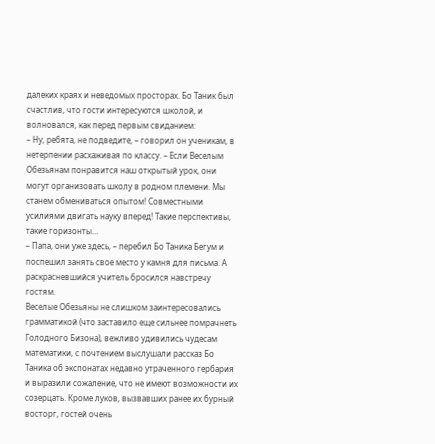далеких краях и неведомых просторах. Бо Таник был счастлив, что гости интересуются школой, и волновался, как перед первым свиданием:
– Ну, ребята, не подведите, – говорил он ученикам, в нетерпении расхаживая по классу. – Если Веселым Обезьянам понравится наш открытый урок, они могут организовать школу в родном племени. Мы станем обмениваться опытом! Совместными усилиями двигать науку вперед! Такие перспективы, такие горизонты…
– Папа, они уже здесь, – перебил Бо Таника Бегум и поспешил занять свое место у камня для письма. А раскрасневшийся учитель бросился навстречу гостям.
Веселые Обезьяны не слишком заинтересовались грамматикой (что заставило еще сильнее помрачнеть Голодного Бизона), вежливо удивились чудесам математики, с почтением выслушали рассказ Бо Таника об экспонатах недавно утраченного гербария и выразили сожаление, что не имеют возможности их созерцать. Кроме луков, вызвавших ранее их бурный восторг, гостей очень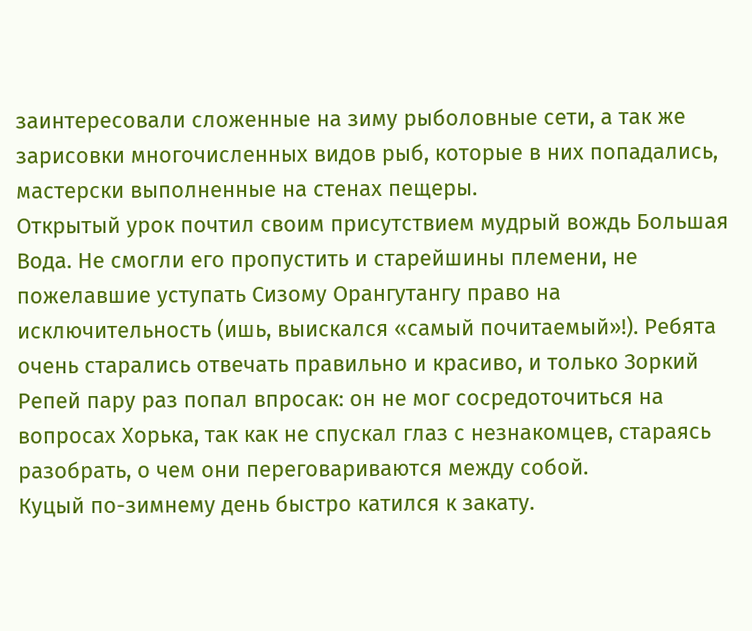заинтересовали сложенные на зиму рыболовные сети, а так же зарисовки многочисленных видов рыб, которые в них попадались, мастерски выполненные на стенах пещеры.
Открытый урок почтил своим присутствием мудрый вождь Большая Вода. Не смогли его пропустить и старейшины племени, не пожелавшие уступать Сизому Орангутангу право на исключительность (ишь, выискался «самый почитаемый»!). Ребята очень старались отвечать правильно и красиво, и только Зоркий Репей пару раз попал впросак: он не мог сосредоточиться на вопросах Хорька, так как не спускал глаз с незнакомцев, стараясь разобрать, о чем они переговариваются между собой.
Куцый по-зимнему день быстро катился к закату.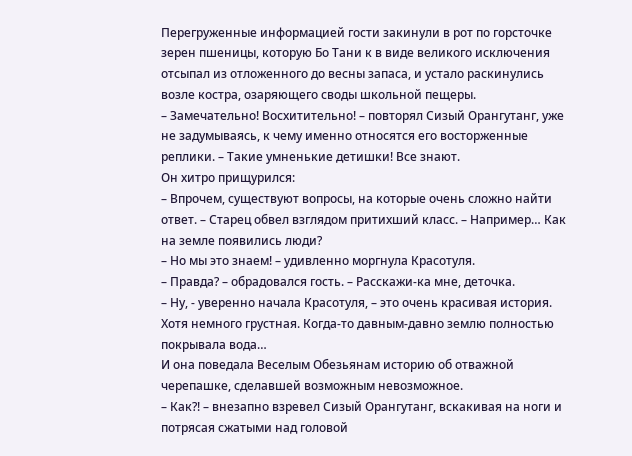Перегруженные информацией гости закинули в рот по горсточке зерен пшеницы, которую Бо Тани к в виде великого исключения отсыпал из отложенного до весны запаса, и устало раскинулись возле костра, озаряющего своды школьной пещеры.
– Замечательно! Восхитительно! – повторял Сизый Орангутанг, уже не задумываясь, к чему именно относятся его восторженные реплики. – Такие умненькие детишки! Все знают.
Он хитро прищурился:
– Впрочем, существуют вопросы, на которые очень сложно найти ответ. – Старец обвел взглядом притихший класс. – Например… Как на земле появились люди?
– Но мы это знаем! – удивленно моргнула Красотуля.
– Правда? – обрадовался гость. – Расскажи-ка мне, деточка.
– Ну, - уверенно начала Красотуля, – это очень красивая история. Хотя немного грустная. Когда-то давным-давно землю полностью покрывала вода…
И она поведала Веселым Обезьянам историю об отважной черепашке, сделавшей возможным невозможное.
– Как?! – внезапно взревел Сизый Орангутанг, вскакивая на ноги и потрясая сжатыми над головой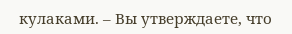кулаками. – Вы утверждаете, что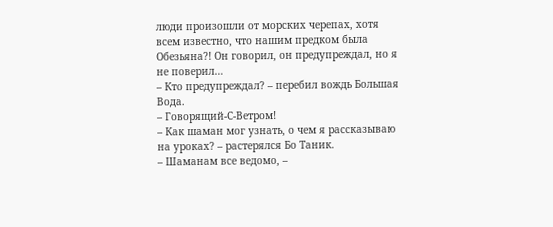люди произошли от морских черепах, хотя всем известно, что нашим предком была Обезьяна?! Он говорил, он предупреждал, но я не поверил…
– Кто предупреждал? – перебил вождь Большая Вода.
– Говорящий-С-Ветром!
– Как шаман мог узнать, о чем я рассказываю на уроках? – растерялся Бо Таник.
– Шаманам все ведомо, –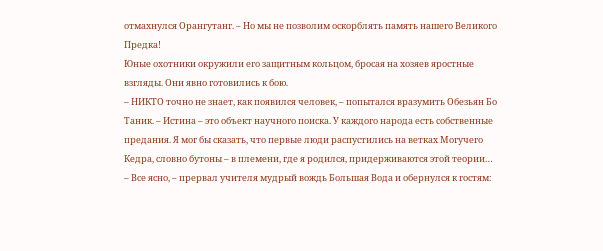отмахнулся Орангутанг. – Но мы не позволим оскорблять память нашего Великого Предка!
Юные охотники окружили его защитным кольцом, бросая на хозяев яростные взгляды. Они явно готовились к бою.
– НИКТО точно не знает, как появился человек, – попытался вразумить Обезьян Бо Таник. – Истина – это объект научного поиска. У каждого народа есть собственные предания. Я мог бы сказать, что первые люди распустились на ветках Могучего Кедра, словно бутоны – в племени, где я родился, придерживаются этой теории…
– Все ясно, – прервал учителя мудрый вождь Большая Вода и обернулся к гостям: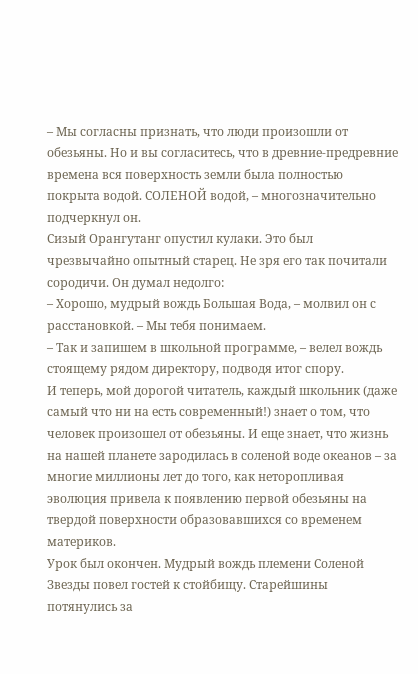– Мы согласны признать, что люди произошли от обезьяны. Но и вы согласитесь, что в древние-предревние времена вся поверхность земли была полностью покрыта водой. СОЛЕНОЙ водой, – многозначительно подчеркнул он.
Сизый Орангутанг опустил кулаки. Это был чрезвычайно опытный старец. Не зря его так почитали сородичи. Он думал недолго:
– Хорошо, мудрый вождь Большая Вода, – молвил он с расстановкой. – Мы тебя понимаем.
– Так и запишем в школьной программе, – велел вождь стоящему рядом директору, подводя итог спору.
И теперь, мой дорогой читатель, каждый школьник (даже самый что ни на есть современный!) знает о том, что человек произошел от обезьяны. И еще знает, что жизнь на нашей планете зародилась в соленой воде океанов – за многие миллионы лет до того, как неторопливая эволюция привела к появлению первой обезьяны на твердой поверхности образовавшихся со временем материков.
Урок был окончен. Мудрый вождь племени Соленой Звезды повел гостей к стойбищу. Старейшины потянулись за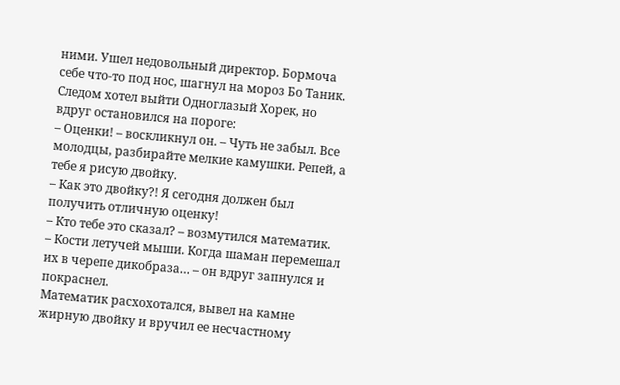ними. Ушел недовольный директор. Бормоча себе что-то под нос, шагнул на мороз Бо Таник. Следом хотел выйти Одноглазый Хорек, но вдруг остановился на пороге:
– Оценки! – воскликнул он. – Чуть не забыл. Все молодцы, разбирайте мелкие камушки. Репей, а тебе я рисую двойку.
– Как это двойку?! Я сегодня должен был получить отличную оценку!
– Кто тебе это сказал? – возмутился математик.
– Кости летучей мыши. Когда шаман перемешал их в черепе дикобраза… – он вдруг запнулся и покраснел.
Математик расхохотался, вывел на камне жирную двойку и вручил ее несчастному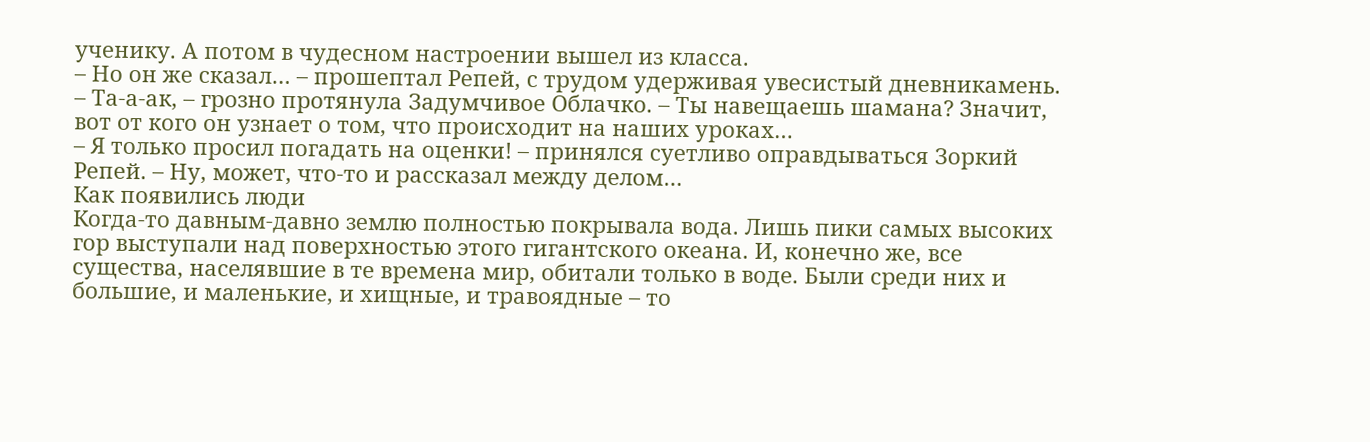ученику. А потом в чудесном настроении вышел из класса.
– Но он же сказал… – прошептал Репей, с трудом удерживая увесистый дневникамень.
– Та-а-ак, – грозно протянула Задумчивое Облачко. – Ты навещаешь шамана? Значит, вот от кого он узнает о том, что происходит на наших уроках…
– Я только просил погадать на оценки! – принялся суетливо оправдываться Зоркий Репей. – Ну, может, что-то и рассказал между делом…
Как появились люди
Когда-то давным-давно землю полностью покрывала вода. Лишь пики самых высоких гор выступали над поверхностью этого гигантского океана. И, конечно же, все существа, населявшие в те времена мир, обитали только в воде. Были среди них и большие, и маленькие, и хищные, и травоядные – то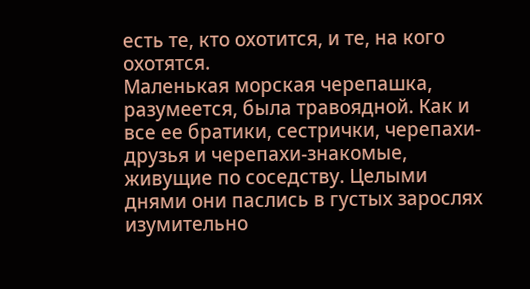есть те, кто охотится, и те, на кого охотятся.
Маленькая морская черепашка, разумеется, была травоядной. Как и все ее братики, сестрички, черепахи-друзья и черепахи-знакомые, живущие по соседству. Целыми днями они паслись в густых зарослях изумительно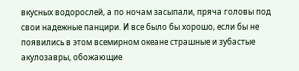вкусных водорослей, а по ночам засыпали, пряча головы под свои надежные панцири. И все было бы хорошо, если бы не появились в этом всемирном океане страшные и зубастые акулозавры, обожающие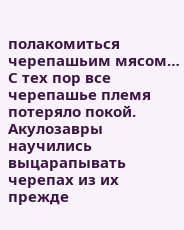полакомиться черепашьим мясом…
С тех пор все черепашье племя потеряло покой. Акулозавры научились выцарапывать черепах из их прежде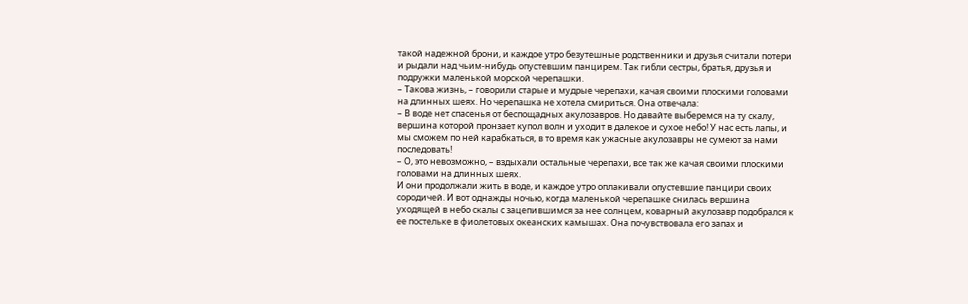такой надежной брони, и каждое утро безутешные родственники и друзья считали потери и рыдали над чьим-нибудь опустевшим панцирем. Так гибли сестры, братья, друзья и подружки маленькой морской черепашки.
– Такова жизнь, – говорили старые и мудрые черепахи, качая своими плоскими головами на длинных шеях. Но черепашка не хотела смириться. Она отвечала:
– В воде нет спасенья от беспощадных акулозавров. Но давайте выберемся на ту скалу, вершина которой пронзает купол волн и уходит в далекое и сухое небо! У нас есть лапы, и мы сможем по ней карабкаться, в то время как ужасные акулозавры не сумеют за нами последовать!
– О, это невозможно, – вздыхали остальные черепахи, все так же качая своими плоскими головами на длинных шеях.
И они продолжали жить в воде, и каждое утро оплакивали опустевшие панцири своих сородичей. И вот однажды ночью, когда маленькой черепашке снилась вершина уходящей в небо скалы с зацепившимся за нее солнцем, коварный акулозавр подобрался к ее постельке в фиолетовых океанских камышах. Она почувствовала его запах и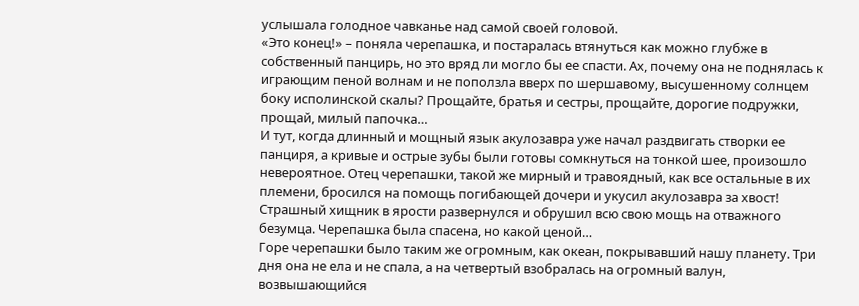услышала голодное чавканье над самой своей головой.
«Это конец!» – поняла черепашка, и постаралась втянуться как можно глубже в собственный панцирь, но это вряд ли могло бы ее спасти. Ах, почему она не поднялась к играющим пеной волнам и не поползла вверх по шершавому, высушенному солнцем боку исполинской скалы? Прощайте, братья и сестры, прощайте, дорогие подружки, прощай, милый папочка…
И тут, когда длинный и мощный язык акулозавра уже начал раздвигать створки ее панциря, а кривые и острые зубы были готовы сомкнуться на тонкой шее, произошло невероятное. Отец черепашки, такой же мирный и травоядный, как все остальные в их племени, бросился на помощь погибающей дочери и укусил акулозавра за хвост! Страшный хищник в ярости развернулся и обрушил всю свою мощь на отважного безумца. Черепашка была спасена, но какой ценой…
Горе черепашки было таким же огромным, как океан, покрывавший нашу планету. Три дня она не ела и не спала, а на четвертый взобралась на огромный валун, возвышающийся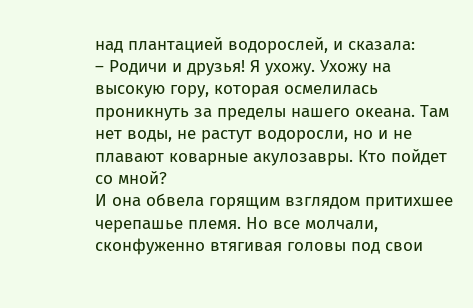над плантацией водорослей, и сказала:
– Родичи и друзья! Я ухожу. Ухожу на высокую гору, которая осмелилась проникнуть за пределы нашего океана. Там нет воды, не растут водоросли, но и не плавают коварные акулозавры. Кто пойдет со мной?
И она обвела горящим взглядом притихшее черепашье племя. Но все молчали, сконфуженно втягивая головы под свои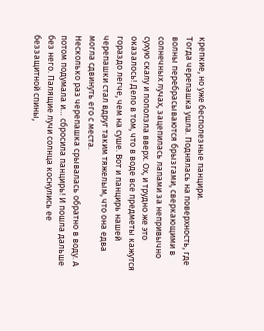крепкие, но уже бесполезные панцири.
Тогда черепашка ушла. Поднялась на поверхность, где волны перебрасываются брызгами, сверкающими в солнечных лучах, зацепилась лапами за непривычно сухую скалу и поползла вверх. Ох, и трудно же это оказалось! Дело в том, что в воде все предметы кажутся гораздо легче, чем на суше. Вот и панцирь нашей черепашки стал вдруг таким тяжелым, что она едва могла сдвинуть его с места.
Несколько раз черепашка срывалась обратно в воду. А потом подумала и… сбросила панцирь! И пошла дальше без него. Палящие лучи солнца коснулись ее беззащитной спины,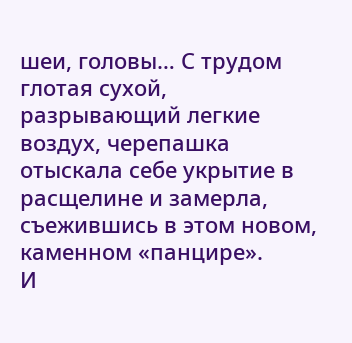шеи, головы… С трудом глотая сухой, разрывающий легкие воздух, черепашка отыскала себе укрытие в расщелине и замерла, съежившись в этом новом, каменном «панцире».
И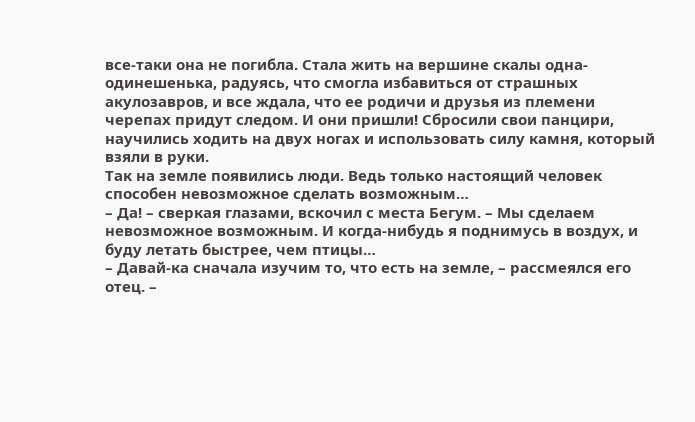все-таки она не погибла. Стала жить на вершине скалы одна-одинешенька, радуясь, что смогла избавиться от страшных акулозавров, и все ждала, что ее родичи и друзья из племени черепах придут следом. И они пришли! Сбросили свои панцири, научились ходить на двух ногах и использовать силу камня, который взяли в руки.
Так на земле появились люди. Ведь только настоящий человек способен невозможное сделать возможным…
– Да! – сверкая глазами, вскочил с места Бегум. – Мы сделаем невозможное возможным. И когда-нибудь я поднимусь в воздух, и буду летать быстрее, чем птицы…
– Давай-ка сначала изучим то, что есть на земле, – рассмеялся его отец. –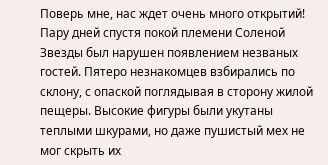Поверь мне, нас ждет очень много открытий!
Пару дней спустя покой племени Соленой Звезды был нарушен появлением незваных гостей. Пятеро незнакомцев взбирались по склону, с опаской поглядывая в сторону жилой пещеры. Высокие фигуры были укутаны теплыми шкурами, но даже пушистый мех не мог скрыть их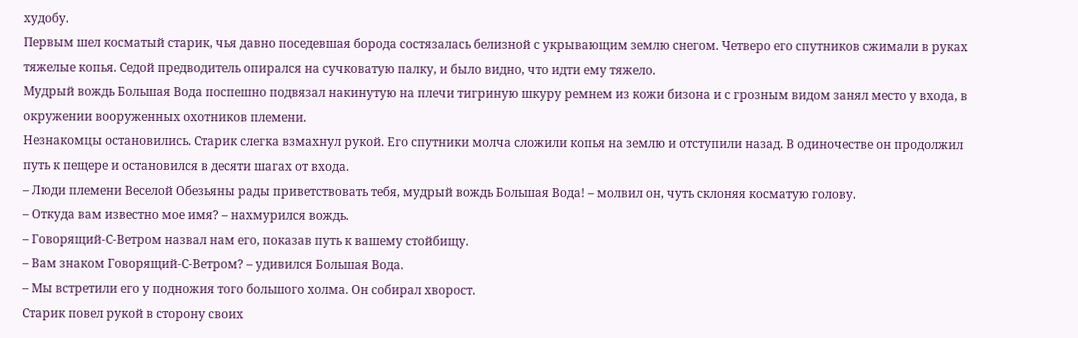худобу.
Первым шел косматый старик, чья давно поседевшая борода состязалась белизной с укрывающим землю снегом. Четверо его спутников сжимали в руках тяжелые копья. Седой предводитель опирался на сучковатую палку, и было видно, что идти ему тяжело.
Мудрый вождь Большая Вода поспешно подвязал накинутую на плечи тигриную шкуру ремнем из кожи бизона и с грозным видом занял место у входа, в окружении вооруженных охотников племени.
Незнакомцы остановились. Старик слегка взмахнул рукой. Его спутники молча сложили копья на землю и отступили назад. В одиночестве он продолжил путь к пещере и остановился в десяти шагах от входа.
– Люди племени Веселой Обезьяны рады приветствовать тебя, мудрый вождь Большая Вода! – молвил он, чуть склоняя косматую голову.
– Откуда вам известно мое имя? – нахмурился вождь.
– Говорящий-С-Ветром назвал нам его, показав путь к вашему стойбищу.
– Вам знаком Говорящий-С-Ветром? – удивился Большая Вода.
– Мы встретили его у подножия того большого холма. Он собирал хворост.
Старик повел рукой в сторону своих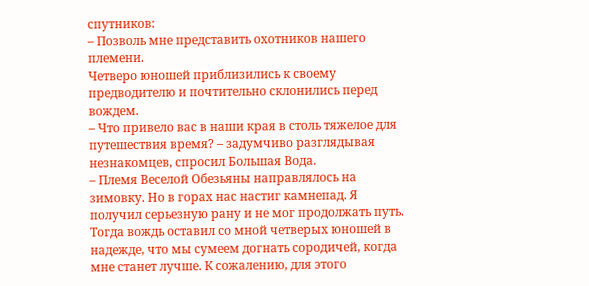спутников:
– Позволь мне представить охотников нашего племени.
Четверо юношей приблизились к своему предводителю и почтительно склонились перед вождем.
– Что привело вас в наши края в столь тяжелое для путешествия время? – задумчиво разглядывая незнакомцев, спросил Большая Вода.
– Племя Веселой Обезьяны направлялось на зимовку. Но в горах нас настиг камнепад. Я получил серьезную рану и не мог продолжать путь. Тогда вождь оставил со мной четверых юношей в надежде, что мы сумеем догнать сородичей, когда мне станет лучше. К сожалению, для этого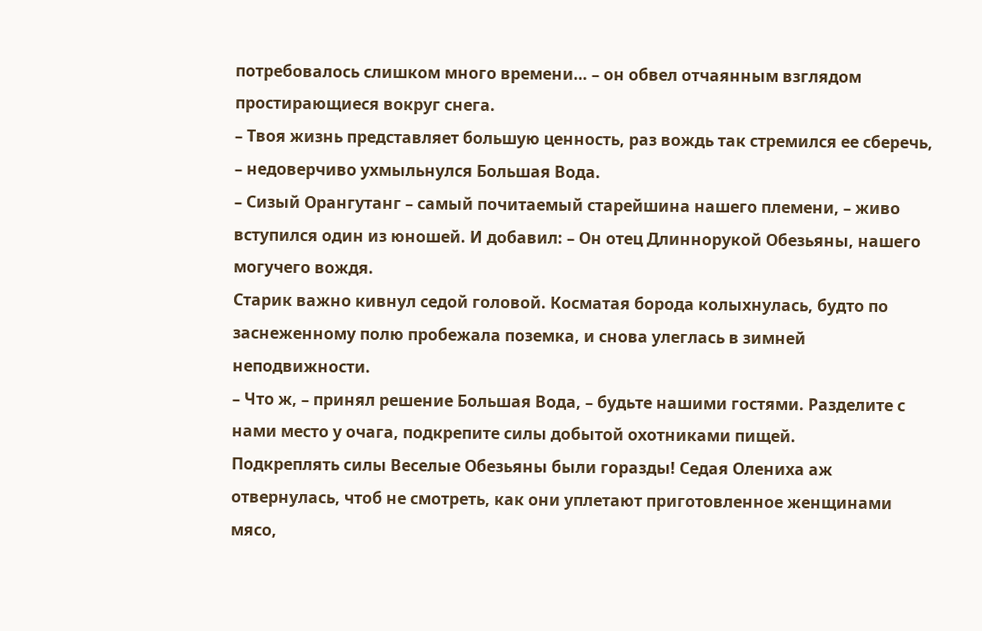потребовалось слишком много времени… – он обвел отчаянным взглядом простирающиеся вокруг снега.
– Твоя жизнь представляет большую ценность, раз вождь так стремился ее сберечь, – недоверчиво ухмыльнулся Большая Вода.
– Сизый Орангутанг – самый почитаемый старейшина нашего племени, – живо вступился один из юношей. И добавил: – Он отец Длиннорукой Обезьяны, нашего могучего вождя.
Старик важно кивнул седой головой. Косматая борода колыхнулась, будто по заснеженному полю пробежала поземка, и снова улеглась в зимней неподвижности.
– Что ж, – принял решение Большая Вода, – будьте нашими гостями. Разделите с нами место у очага, подкрепите силы добытой охотниками пищей.
Подкреплять силы Веселые Обезьяны были горазды! Седая Олениха аж отвернулась, чтоб не смотреть, как они уплетают приготовленное женщинами мясо,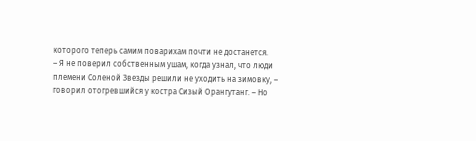которого теперь самим поварихам почти не достанется.
– Я не поверил собственным ушам, когда узнал, что люди племени Соленой Звезды решили не уходить на зимовку, – говорил отогревшийся у костра Сизый Орангутанг. – Но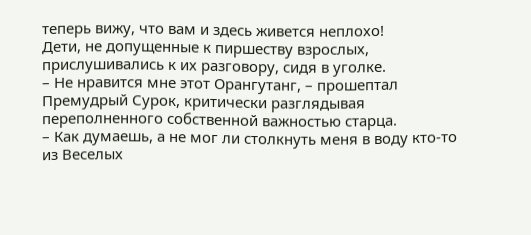теперь вижу, что вам и здесь живется неплохо!
Дети, не допущенные к пиршеству взрослых, прислушивались к их разговору, сидя в уголке.
– Не нравится мне этот Орангутанг, – прошептал Премудрый Сурок, критически разглядывая переполненного собственной важностью старца.
– Как думаешь, а не мог ли столкнуть меня в воду кто-то из Веселых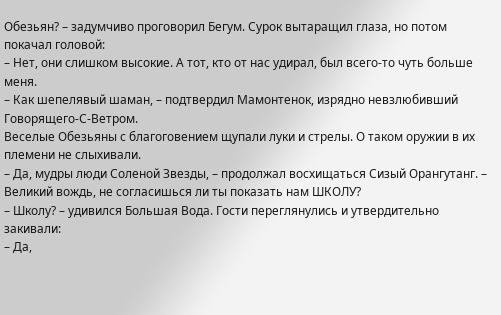Обезьян? – задумчиво проговорил Бегум. Сурок вытаращил глаза, но потом покачал головой:
– Нет, они слишком высокие. А тот, кто от нас удирал, был всего-то чуть больше меня.
– Как шепелявый шаман, – подтвердил Мамонтенок, изрядно невзлюбивший Говорящего-С-Ветром.
Веселые Обезьяны с благоговением щупали луки и стрелы. О таком оружии в их племени не слыхивали.
– Да, мудры люди Соленой Звезды, – продолжал восхищаться Сизый Орангутанг. – Великий вождь, не согласишься ли ты показать нам ШКОЛУ?
– Школу? – удивился Большая Вода. Гости переглянулись и утвердительно закивали:
– Да,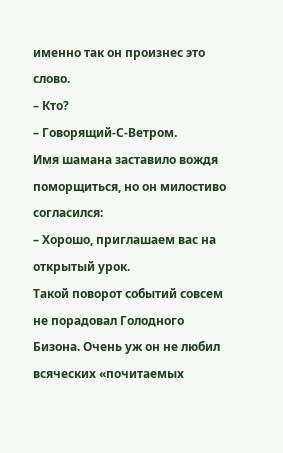именно так он произнес это слово.
– Кто?
– Говорящий-С-Ветром.
Имя шамана заставило вождя поморщиться, но он милостиво согласился:
– Хорошо, приглашаем вас на открытый урок.
Такой поворот событий совсем не порадовал Голодного Бизона. Очень уж он не любил всяческих «почитаемых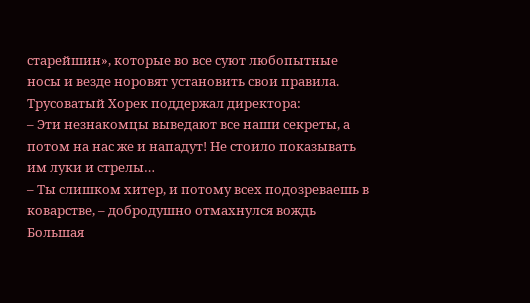старейшин», которые во все суют любопытные носы и везде норовят установить свои правила. Трусоватый Хорек поддержал директора:
– Эти незнакомцы выведают все наши секреты, а потом на нас же и нападут! Не стоило показывать им луки и стрелы…
– Ты слишком хитер, и потому всех подозреваешь в коварстве, – добродушно отмахнулся вождь Большая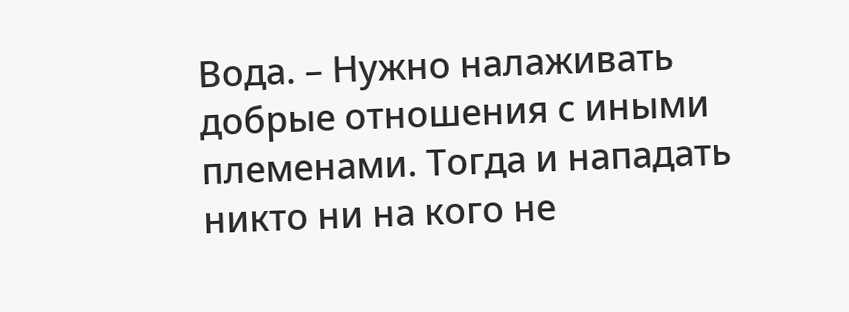Вода. – Нужно налаживать добрые отношения с иными племенами. Тогда и нападать никто ни на кого не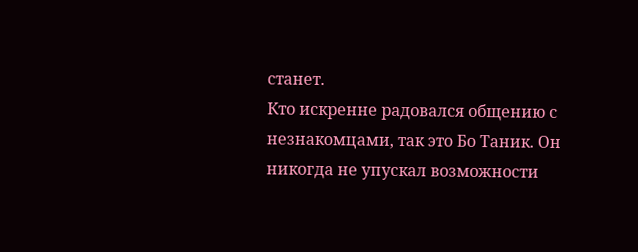станет.
Кто искренне радовался общению с незнакомцами, так это Бо Таник. Он никогда не упускал возможности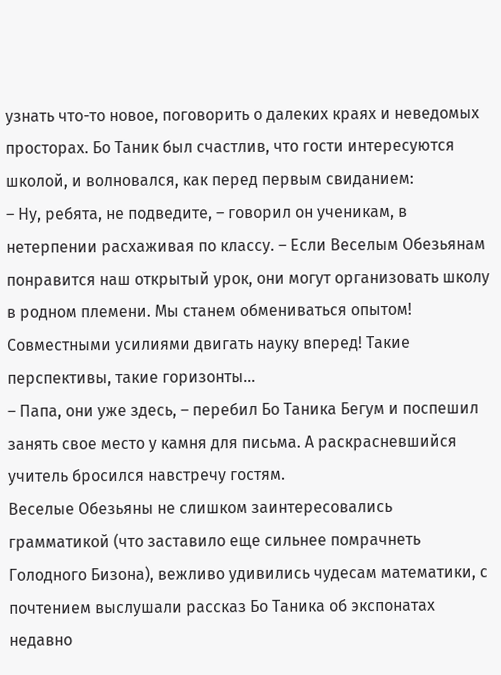узнать что-то новое, поговорить о далеких краях и неведомых просторах. Бо Таник был счастлив, что гости интересуются школой, и волновался, как перед первым свиданием:
– Ну, ребята, не подведите, – говорил он ученикам, в нетерпении расхаживая по классу. – Если Веселым Обезьянам понравится наш открытый урок, они могут организовать школу в родном племени. Мы станем обмениваться опытом! Совместными усилиями двигать науку вперед! Такие перспективы, такие горизонты…
– Папа, они уже здесь, – перебил Бо Таника Бегум и поспешил занять свое место у камня для письма. А раскрасневшийся учитель бросился навстречу гостям.
Веселые Обезьяны не слишком заинтересовались грамматикой (что заставило еще сильнее помрачнеть Голодного Бизона), вежливо удивились чудесам математики, с почтением выслушали рассказ Бо Таника об экспонатах недавно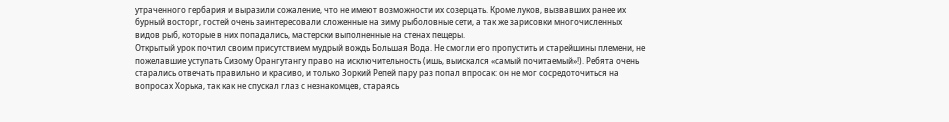утраченного гербария и выразили сожаление, что не имеют возможности их созерцать. Кроме луков, вызвавших ранее их бурный восторг, гостей очень заинтересовали сложенные на зиму рыболовные сети, а так же зарисовки многочисленных видов рыб, которые в них попадались, мастерски выполненные на стенах пещеры.
Открытый урок почтил своим присутствием мудрый вождь Большая Вода. Не смогли его пропустить и старейшины племени, не пожелавшие уступать Сизому Орангутангу право на исключительность (ишь, выискался «самый почитаемый»!). Ребята очень старались отвечать правильно и красиво, и только Зоркий Репей пару раз попал впросак: он не мог сосредоточиться на вопросах Хорька, так как не спускал глаз с незнакомцев, стараясь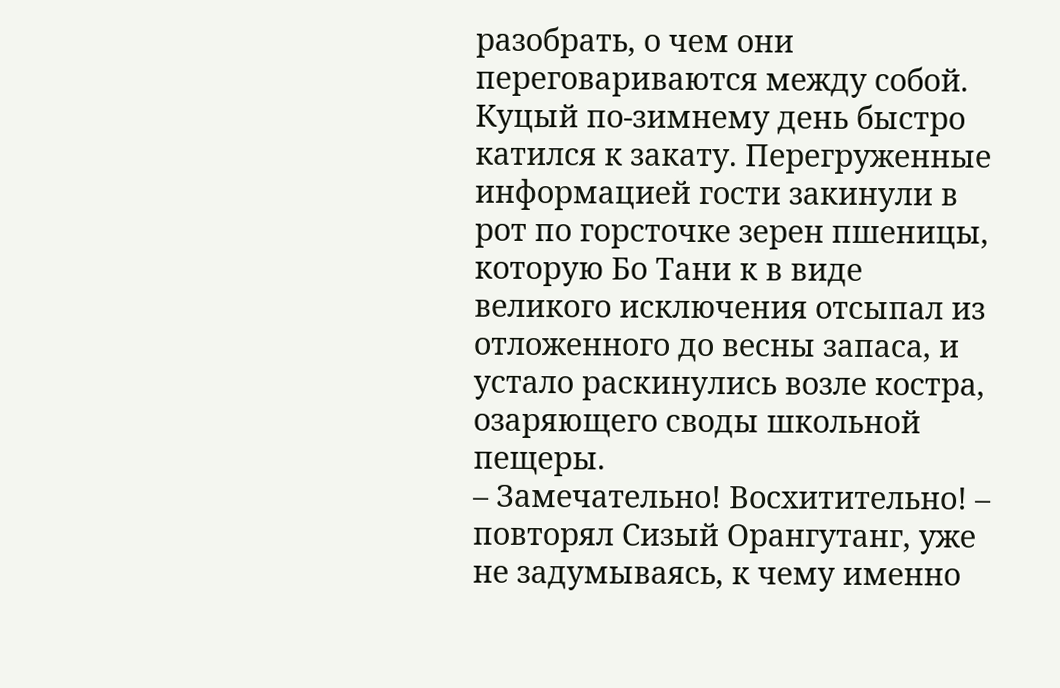разобрать, о чем они переговариваются между собой.
Куцый по-зимнему день быстро катился к закату. Перегруженные информацией гости закинули в рот по горсточке зерен пшеницы, которую Бо Тани к в виде великого исключения отсыпал из отложенного до весны запаса, и устало раскинулись возле костра, озаряющего своды школьной пещеры.
– Замечательно! Восхитительно! – повторял Сизый Орангутанг, уже не задумываясь, к чему именно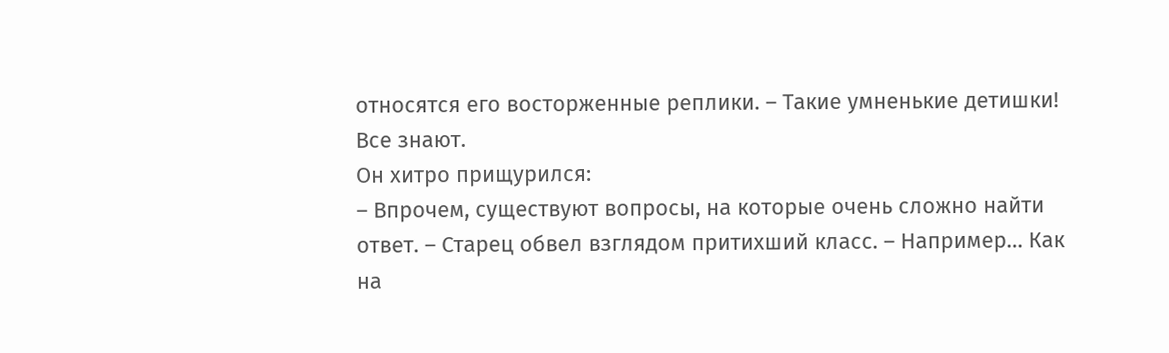относятся его восторженные реплики. – Такие умненькие детишки! Все знают.
Он хитро прищурился:
– Впрочем, существуют вопросы, на которые очень сложно найти ответ. – Старец обвел взглядом притихший класс. – Например… Как на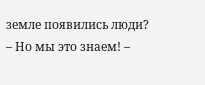земле появились люди?
– Но мы это знаем! –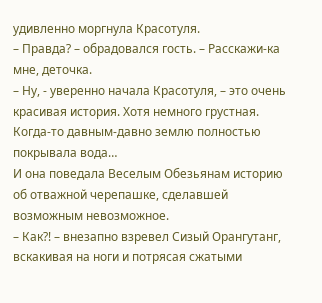удивленно моргнула Красотуля.
– Правда? – обрадовался гость. – Расскажи-ка мне, деточка.
– Ну, - уверенно начала Красотуля, – это очень красивая история. Хотя немного грустная. Когда-то давным-давно землю полностью покрывала вода…
И она поведала Веселым Обезьянам историю об отважной черепашке, сделавшей возможным невозможное.
– Как?! – внезапно взревел Сизый Орангутанг, вскакивая на ноги и потрясая сжатыми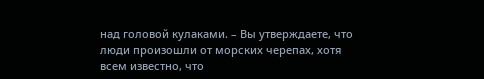над головой кулаками. – Вы утверждаете, что люди произошли от морских черепах, хотя всем известно, что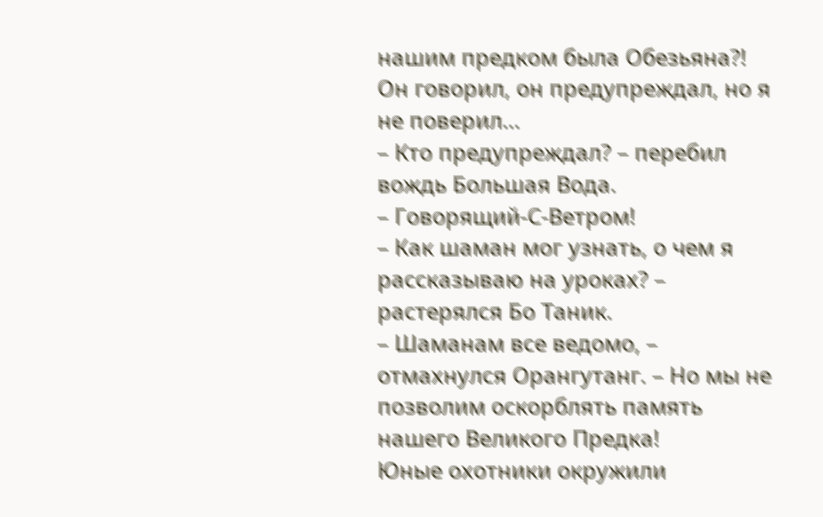нашим предком была Обезьяна?! Он говорил, он предупреждал, но я не поверил…
– Кто предупреждал? – перебил вождь Большая Вода.
– Говорящий-С-Ветром!
– Как шаман мог узнать, о чем я рассказываю на уроках? – растерялся Бо Таник.
– Шаманам все ведомо, – отмахнулся Орангутанг. – Но мы не позволим оскорблять память нашего Великого Предка!
Юные охотники окружили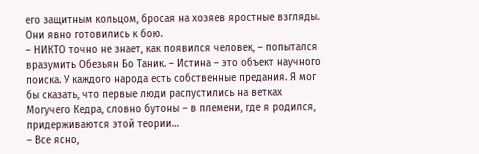его защитным кольцом, бросая на хозяев яростные взгляды. Они явно готовились к бою.
– НИКТО точно не знает, как появился человек, – попытался вразумить Обезьян Бо Таник. – Истина – это объект научного поиска. У каждого народа есть собственные предания. Я мог бы сказать, что первые люди распустились на ветках Могучего Кедра, словно бутоны – в племени, где я родился, придерживаются этой теории…
– Все ясно,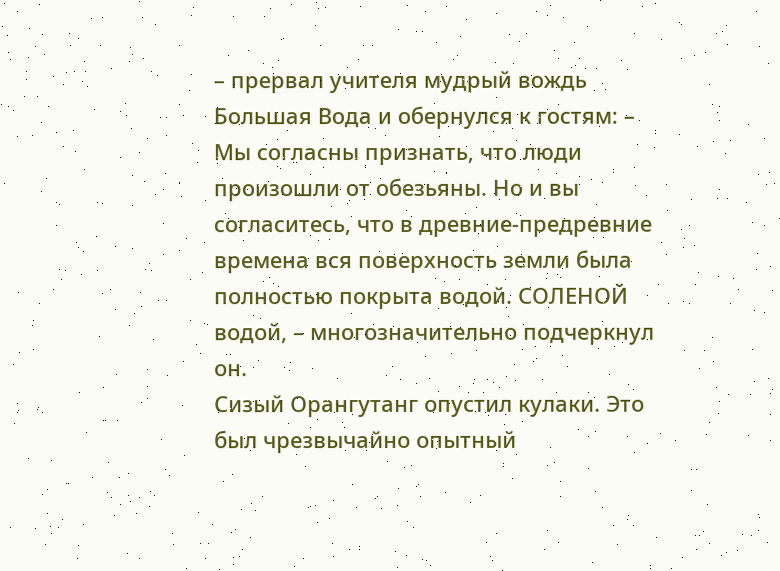– прервал учителя мудрый вождь Большая Вода и обернулся к гостям: – Мы согласны признать, что люди произошли от обезьяны. Но и вы согласитесь, что в древние-предревние времена вся поверхность земли была полностью покрыта водой. СОЛЕНОЙ водой, – многозначительно подчеркнул он.
Сизый Орангутанг опустил кулаки. Это был чрезвычайно опытный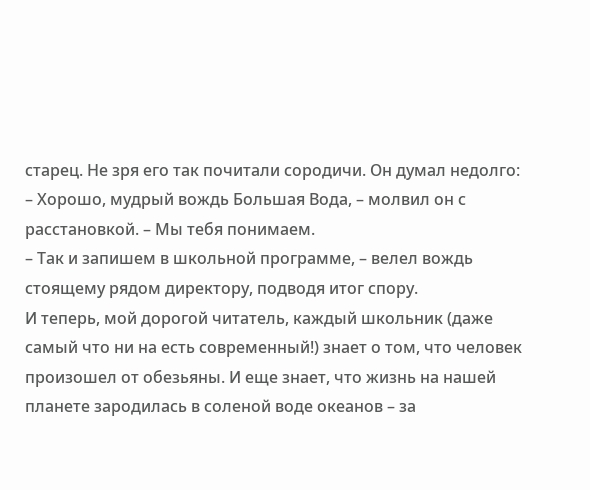старец. Не зря его так почитали сородичи. Он думал недолго:
– Хорошо, мудрый вождь Большая Вода, – молвил он с расстановкой. – Мы тебя понимаем.
– Так и запишем в школьной программе, – велел вождь стоящему рядом директору, подводя итог спору.
И теперь, мой дорогой читатель, каждый школьник (даже самый что ни на есть современный!) знает о том, что человек произошел от обезьяны. И еще знает, что жизнь на нашей планете зародилась в соленой воде океанов – за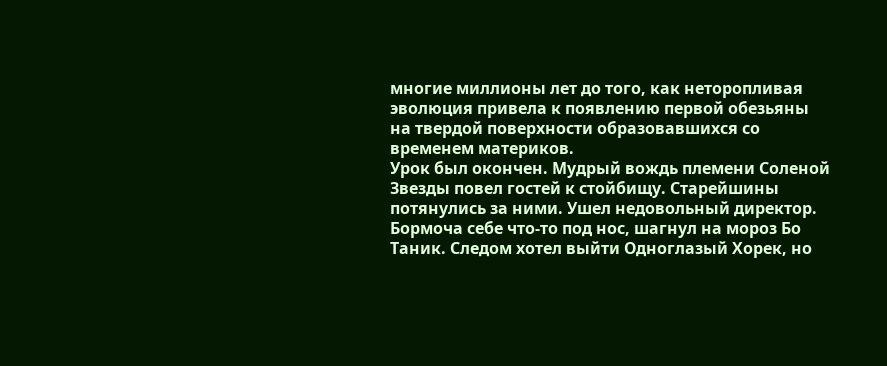многие миллионы лет до того, как неторопливая эволюция привела к появлению первой обезьяны на твердой поверхности образовавшихся со временем материков.
Урок был окончен. Мудрый вождь племени Соленой Звезды повел гостей к стойбищу. Старейшины потянулись за ними. Ушел недовольный директор. Бормоча себе что-то под нос, шагнул на мороз Бо Таник. Следом хотел выйти Одноглазый Хорек, но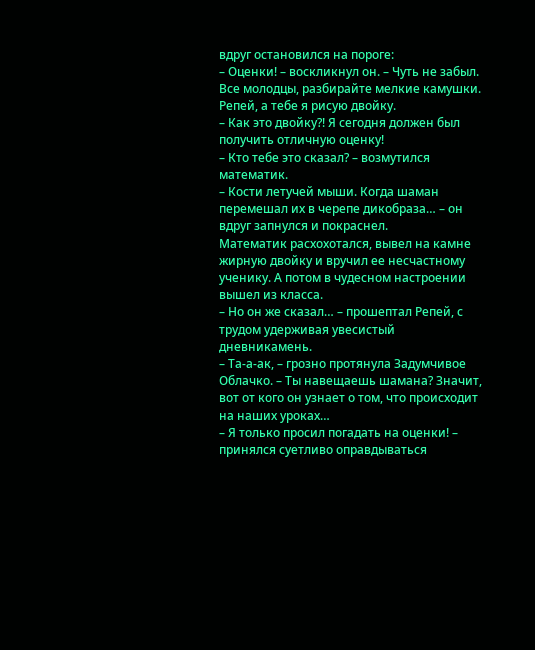вдруг остановился на пороге:
– Оценки! – воскликнул он. – Чуть не забыл. Все молодцы, разбирайте мелкие камушки. Репей, а тебе я рисую двойку.
– Как это двойку?! Я сегодня должен был получить отличную оценку!
– Кто тебе это сказал? – возмутился математик.
– Кости летучей мыши. Когда шаман перемешал их в черепе дикобраза… – он вдруг запнулся и покраснел.
Математик расхохотался, вывел на камне жирную двойку и вручил ее несчастному ученику. А потом в чудесном настроении вышел из класса.
– Но он же сказал… – прошептал Репей, с трудом удерживая увесистый дневникамень.
– Та-а-ак, – грозно протянула Задумчивое Облачко. – Ты навещаешь шамана? Значит, вот от кого он узнает о том, что происходит на наших уроках…
– Я только просил погадать на оценки! – принялся суетливо оправдываться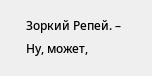Зоркий Репей. – Ну, может,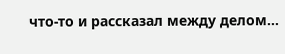что-то и рассказал между делом…